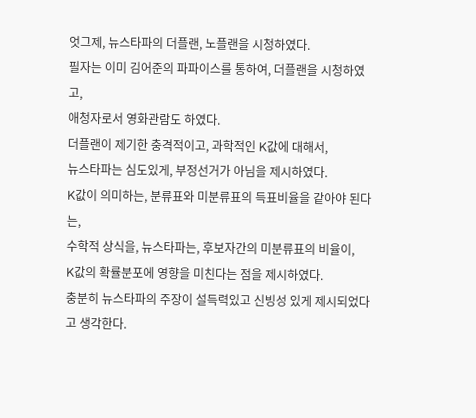엇그제, 뉴스타파의 더플랜, 노플랜을 시청하였다.
필자는 이미 김어준의 파파이스를 통하여, 더플랜을 시청하였고,
애청자로서 영화관람도 하였다.
더플랜이 제기한 충격적이고, 과학적인 K값에 대해서,
뉴스타파는 심도있게, 부정선거가 아님을 제시하였다.
K값이 의미하는, 분류표와 미분류표의 득표비율을 같아야 된다는,
수학적 상식을, 뉴스타파는, 후보자간의 미분류표의 비율이,
K값의 확률분포에 영향을 미친다는 점을 제시하였다.
충분히 뉴스타파의 주장이 설득력있고 신빙성 있게 제시되었다고 생각한다.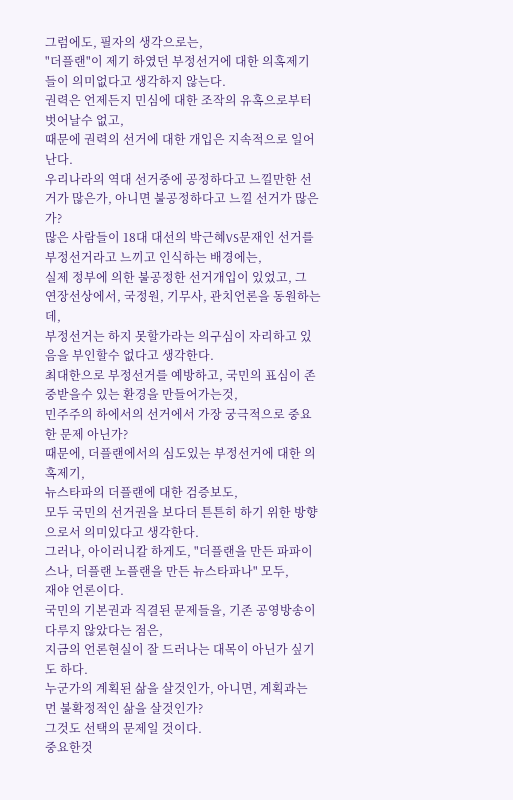그럼에도, 필자의 생각으로는,
"더플랜"이 제기 하였던 부정선거에 대한 의혹제기들이 의미없다고 생각하지 않는다.
권력은 언제든지 민심에 대한 조작의 유혹으로부터 벗어날수 없고,
때문에 권력의 선거에 대한 개입은 지속적으로 일어난다.
우리나라의 역대 선거중에 공정하다고 느낄만한 선거가 많은가, 아니면 불공정하다고 느낄 선거가 많은가?
많은 사람들이 18대 대선의 박근혜VS문재인 선거를 부정선거라고 느끼고 인식하는 배경에는,
실제 정부에 의한 불공정한 선거개입이 있었고, 그 연장선상에서, 국정원, 기무사, 관치언론을 동원하는데,
부정선거는 하지 못할가라는 의구심이 자리하고 있음을 부인할수 없다고 생각한다.
최대한으로 부정선거를 예방하고, 국민의 표심이 존중받을수 있는 환경을 만들어가는것,
민주주의 하에서의 선거에서 가장 궁극적으로 중요한 문제 아닌가?
때문에, 더플랜에서의 심도있는 부정선거에 대한 의혹제기,
뉴스타파의 더플랜에 대한 검증보도,
모두 국민의 선거권을 보다더 튼튼히 하기 위한 방향으로서 의미있다고 생각한다.
그러나, 아이러니칼 하게도, "더플랜을 만든 파파이스나, 더플랜 노플랜을 만든 뉴스타파나" 모두,
재야 언론이다.
국민의 기본권과 직결된 문제들을, 기존 공영방송이 다루지 않았다는 점은,
지금의 언론현실이 잘 드러나는 대목이 아닌가 싶기도 하다.
누군가의 계획된 삶을 살것인가, 아니면, 계획과는 먼 불확정적인 삶을 살것인가?
그것도 선택의 문제일 것이다.
중요한것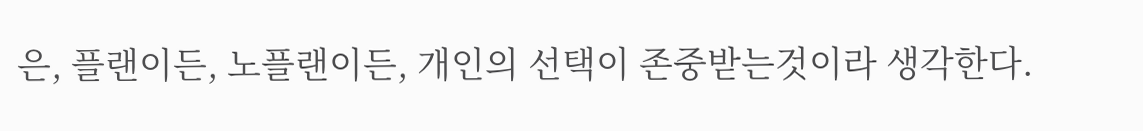은, 플랜이든, 노플랜이든, 개인의 선택이 존중받는것이라 생각한다.